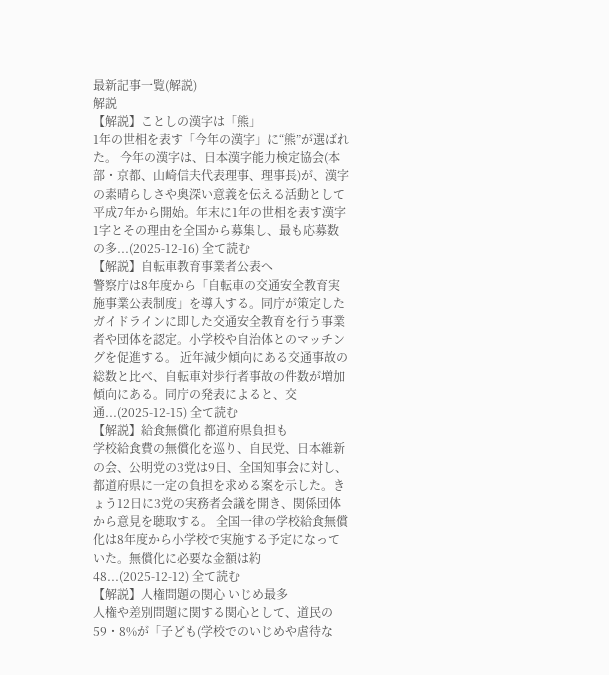最新記事一覧(解説)
解説
【解説】ことしの漢字は「熊」
1年の世相を表す「今年の漢字」に“熊”が選ばれた。 今年の漢字は、日本漢字能力検定協会(本部・京都、山崎信夫代表理事、理事長)が、漢字の素晴らしさや奥深い意義を伝える活動として平成7年から開始。年末に1年の世相を表す漢字1字とその理由を全国から募集し、最も応募数の多...(2025-12-16) 全て読む
【解説】自転車教育事業者公表へ
警察庁は8年度から「自転車の交通安全教育実施事業公表制度」を導入する。同庁が策定したガイドラインに即した交通安全教育を行う事業者や団体を認定。小学校や自治体とのマッチングを促進する。 近年減少傾向にある交通事故の総数と比べ、自転車対歩行者事故の件数が増加傾向にある。同庁の発表によると、交通...(2025-12-15) 全て読む
【解説】給食無償化 都道府県負担も
学校給食費の無償化を巡り、自民党、日本維新の会、公明党の3党は9日、全国知事会に対し、都道府県に一定の負担を求める案を示した。きょう12日に3党の実務者会議を開き、関係団体から意見を聴取する。 全国一律の学校給食無償化は8年度から小学校で実施する予定になっていた。無償化に必要な金額は約48...(2025-12-12) 全て読む
【解説】人権問題の関心 いじめ最多
人権や差別問題に関する関心として、道民の59・8%が「子ども(学校でのいじめや虐待な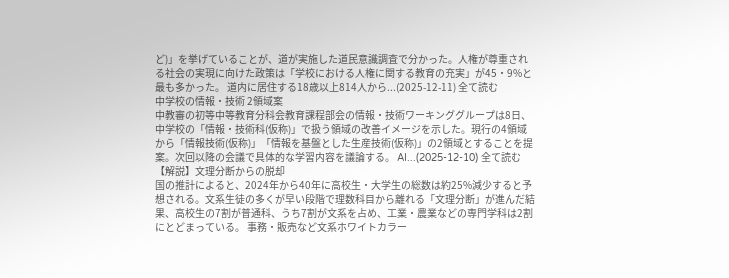ど)」を挙げていることが、道が実施した道民意識調査で分かった。人権が尊重される社会の実現に向けた政策は「学校における人権に関する教育の充実」が45・9%と最も多かった。 道内に居住する18歳以上814人から...(2025-12-11) 全て読む
中学校の情報・技術 2領域案
中教審の初等中等教育分科会教育課程部会の情報・技術ワーキンググループは8日、中学校の「情報・技術科(仮称)」で扱う領域の改善イメージを示した。現行の4領域から「情報技術(仮称)」「情報を基盤とした生産技術(仮称)」の2領域とすることを提案。次回以降の会議で具体的な学習内容を議論する。 AI...(2025-12-10) 全て読む
【解説】文理分断からの脱却
国の推計によると、2024年から40年に高校生・大学生の総数は約25%減少すると予想される。文系生徒の多くが早い段階で理数科目から離れる「文理分断」が進んだ結果、高校生の7割が普通科、うち7割が文系を占め、工業・農業などの専門学科は2割にとどまっている。 事務・販売など文系ホワイトカラー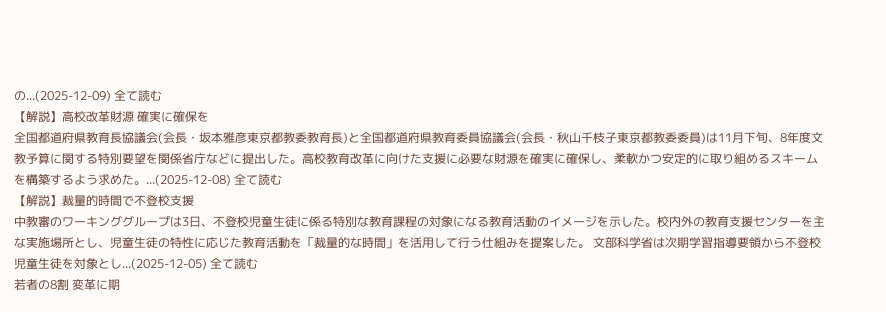の...(2025-12-09) 全て読む
【解説】高校改革財源 確実に確保を
全国都道府県教育長協議会(会長・坂本雅彦東京都教委教育長)と全国都道府県教育委員協議会(会長・秋山千枝子東京都教委委員)は11月下旬、8年度文教予算に関する特別要望を関係省庁などに提出した。高校教育改革に向けた支援に必要な財源を確実に確保し、柔軟かつ安定的に取り組めるスキームを構築するよう求めた。...(2025-12-08) 全て読む
【解説】裁量的時間で不登校支援
中教審のワーキンググループは3日、不登校児童生徒に係る特別な教育課程の対象になる教育活動のイメージを示した。校内外の教育支援センターを主な実施場所とし、児童生徒の特性に応じた教育活動を「裁量的な時間」を活用して行う仕組みを提案した。 文部科学省は次期学習指導要領から不登校児童生徒を対象とし...(2025-12-05) 全て読む
若者の8割 変革に期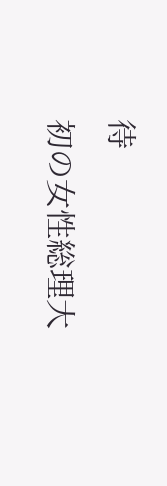待
初の女性総理大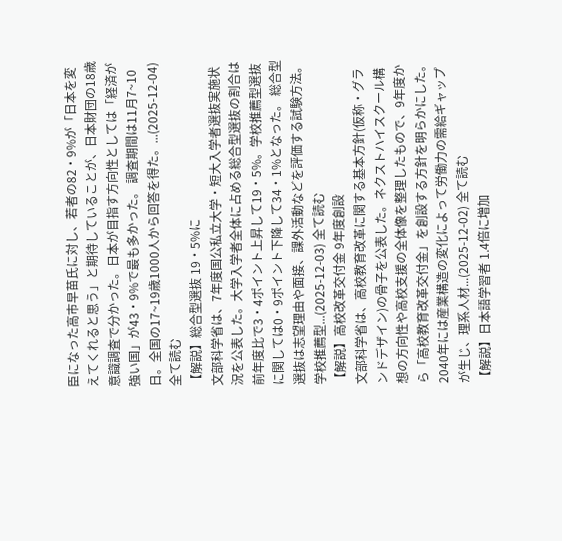臣になった高市早苗氏に対し、若者の82・9%が「日本を変えてくれると思う」と期待していることが、日本財団の18歳意識調査で分かった。日本が目指す方向性としては「経済が強い国」が43・9%で最も多かった。 調査期間は11月7~10日。全国の17~19歳1000人から回答を得た。...(2025-12-04) 全て読む
【解説】総合型選抜 19・5%に
文部科学省は、7年度国公私立大学・短大入学者選抜実施状況を公表した。大学入学者全体に占める総合型選抜の割合は前年度比で3・4ポイント上昇して19・5%。学校推薦型選抜に関しては0・9ポイント下降して34・1%となった。 総合型選抜は志望理由や面接、課外活動などを評価する試験方法。学校推薦型...(2025-12-03) 全て読む
【解説】高校改革交付金 9年度創設
文部科学省は、高校教育改革に関する基本方針(仮称・グランドデザイン)の骨子を公表した。ネクストハイスクール構想の方向性や高校支援の全体像を整理したもので、9年度から「高校教育改革交付金」を創設する方針を明らかにした。 2040年には産業構造の変化によって労働力の需給ギャップが生じ、理系人材...(2025-12-02) 全て読む
【解説】日本語学習者 1.4倍に増加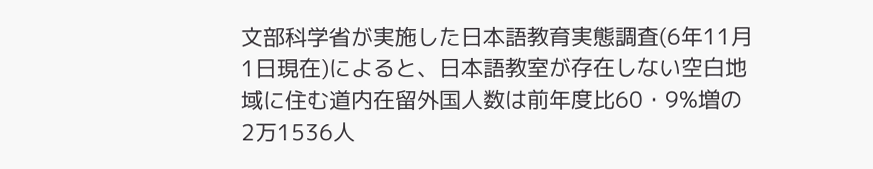文部科学省が実施した日本語教育実態調査(6年11月1日現在)によると、日本語教室が存在しない空白地域に住む道内在留外国人数は前年度比60・9%増の2万1536人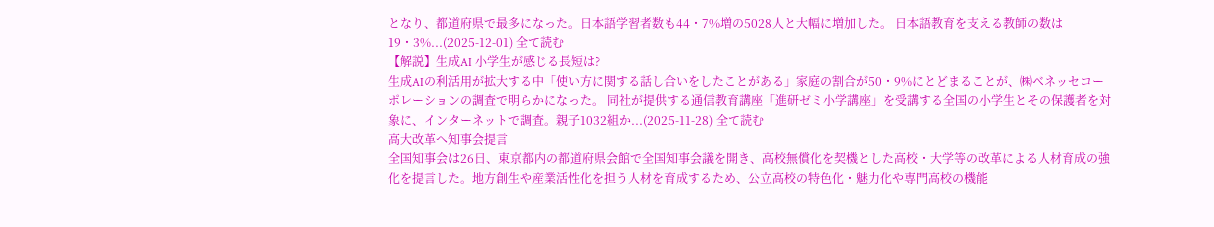となり、都道府県で最多になった。日本語学習者数も44・7%増の5028人と大幅に増加した。 日本語教育を支える教師の数は19・3%...(2025-12-01) 全て読む
【解説】生成AI 小学生が感じる長短は?
生成AIの利活用が拡大する中「使い方に関する話し合いをしたことがある」家庭の割合が50・9%にとどまることが、㈱ベネッセコーポレーションの調査で明らかになった。 同社が提供する通信教育講座「進研ゼミ小学講座」を受講する全国の小学生とその保護者を対象に、インターネットで調査。親子1032組か...(2025-11-28) 全て読む
高大改革へ知事会提言
全国知事会は26日、東京都内の都道府県会館で全国知事会議を開き、高校無償化を契機とした高校・大学等の改革による人材育成の強化を提言した。地方創生や産業活性化を担う人材を育成するため、公立高校の特色化・魅力化や専門高校の機能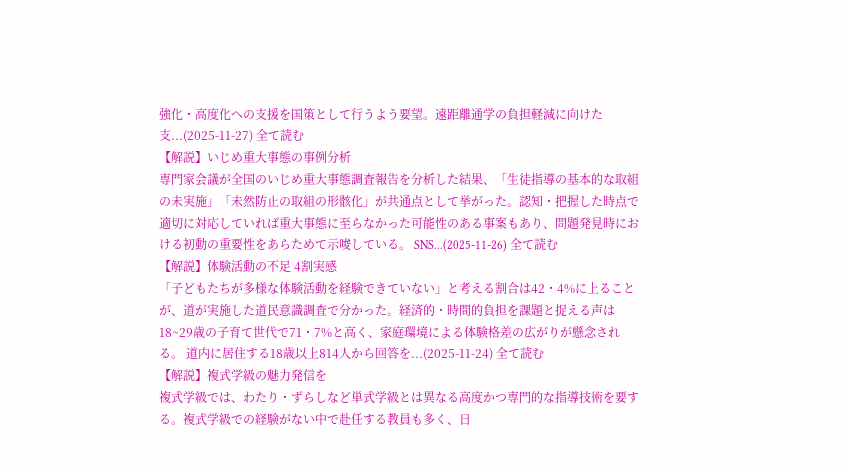強化・高度化への支援を国策として行うよう要望。遠距離通学の負担軽減に向けた支...(2025-11-27) 全て読む
【解説】いじめ重大事態の事例分析
専門家会議が全国のいじめ重大事態調査報告を分析した結果、「生徒指導の基本的な取組の未実施」「未然防止の取組の形骸化」が共通点として挙がった。認知・把握した時点で適切に対応していれば重大事態に至らなかった可能性のある事案もあり、問題発見時における初動の重要性をあらためて示唆している。 SNS...(2025-11-26) 全て読む
【解説】体験活動の不足 4割実感
「子どもたちが多様な体験活動を経験できていない」と考える割合は42・4%に上ることが、道が実施した道民意識調査で分かった。経済的・時間的負担を課題と捉える声は18~29歳の子育て世代で71・7%と高く、家庭環境による体験格差の広がりが懸念される。 道内に居住する18歳以上814人から回答を...(2025-11-24) 全て読む
【解説】複式学級の魅力発信を
複式学級では、わたり・ずらしなど単式学級とは異なる高度かつ専門的な指導技術を要する。複式学級での経験がない中で赴任する教員も多く、日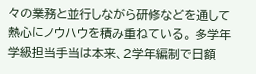々の業務と並行しながら研修などを通して熱心にノウハウを積み重ねている。 多学年学級担当手当は本来、2学年編制で日額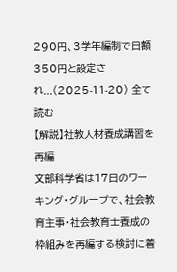290円、3学年編制で日額350円と設定され...(2025-11-20) 全て読む
【解説】社教人材養成講習を再編
文部科学省は17日のワーキング・グループで、社会教育主事・社会教育士養成の枠組みを再編する検討に着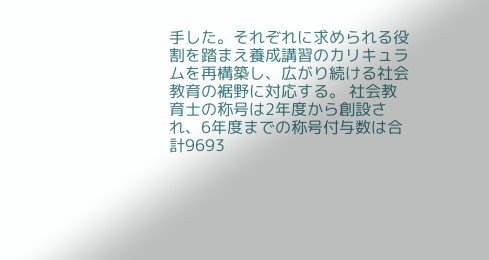手した。それぞれに求められる役割を踏まえ養成講習のカリキュラムを再構築し、広がり続ける社会教育の裾野に対応する。 社会教育士の称号は2年度から創設され、6年度までの称号付与数は合計9693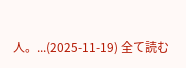人。...(2025-11-19) 全て読む